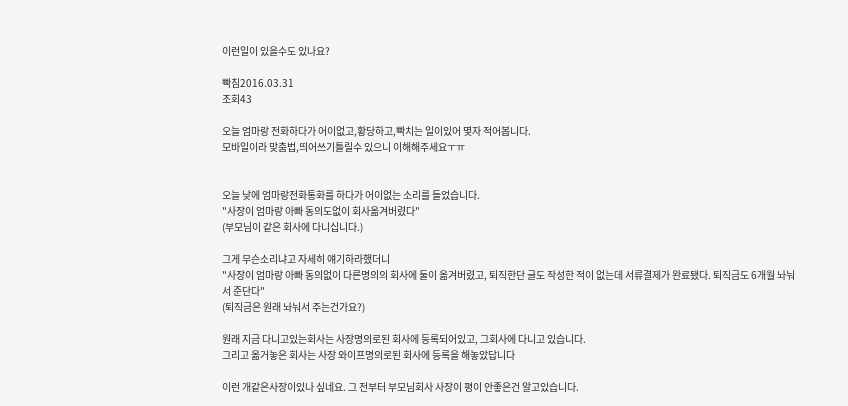이런일이 있을수도 있나요?

빡침2016.03.31
조회43

오늘 엄마랑 전화하다가 어이없고,황당하고,빡치는 일이있어 몇자 적어봅니다.
모바일이라 맞춤법,띄어쓰기틀릴수 있으니 이해해주세요ㅜㅠ


오늘 낮에 엄마랑전화통화를 하다가 어이없는 소리를 들었습니다.
"사장이 엄마랑 아빠 동의도없이 회사옮겨버렸다"
(부모님이 같은 회사에 다니십니다.)

그게 무슨소리냐고 자세히 얘기하라했더니
"사장이 엄마랑 아빠 동의없이 다른명의의 회사에 둘이 옮겨버렸고, 퇴직한단 글도 작성한 적이 없는데 서류결제가 완료됐다. 퇴직금도 6개월 놔눠서 준단다"
(퇴직금은 원래 놔눠서 주는건가요?)

원래 지금 다니고있는회사는 사장명의로된 회사에 등록되어있고, 그회사에 다니고 있습니다.
그리고 옮거놓은 회사는 사장 와이프명의로된 회사에 등록을 해놓았답니다

이런 개같은사장이있나 싶네요. 그 전부터 부모님회사 사장이 평이 안좋은건 알고있습니다.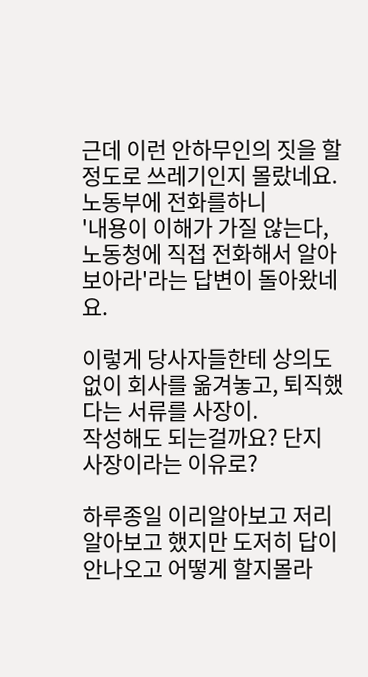근데 이런 안하무인의 짓을 할정도로 쓰레기인지 몰랐네요.
노동부에 전화를하니
'내용이 이해가 가질 않는다, 노동청에 직접 전화해서 알아보아라'라는 답변이 돌아왔네요.

이렇게 당사자들한테 상의도없이 회사를 옮겨놓고, 퇴직했다는 서류를 사장이.
작성해도 되는걸까요? 단지 사장이라는 이유로?

하루종일 이리알아보고 저리알아보고 했지만 도저히 답이안나오고 어떻게 할지몰라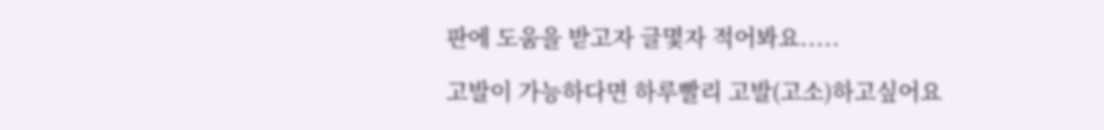판에 도움을 받고자 글몇자 적어봐요.....

고발이 가능하다면 하루빨리 고발(고소)하고싶어요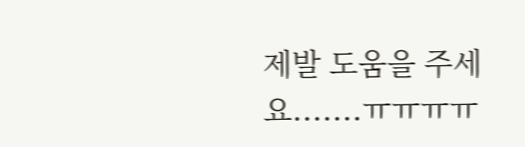제발 도움을 주세요.......ㅠㅠㅠㅠ